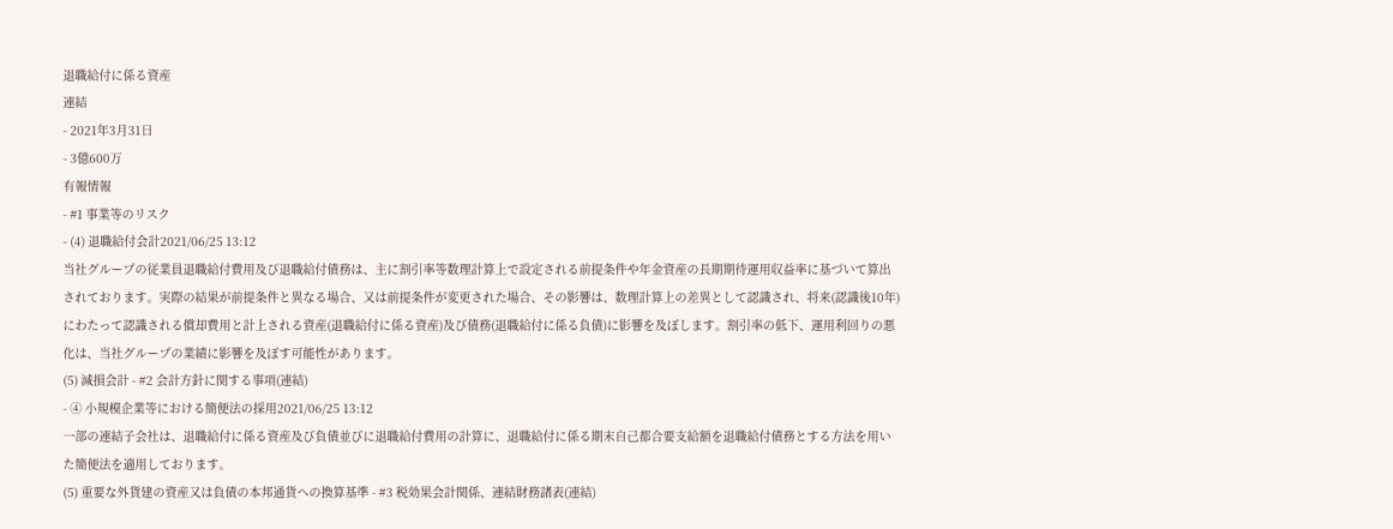退職給付に係る資産
連結
- 2021年3月31日
- 3億600万
有報情報
- #1 事業等のリスク
- (4) 退職給付会計2021/06/25 13:12
当社グループの従業員退職給付費用及び退職給付債務は、主に割引率等数理計算上で設定される前提条件や年金資産の長期期待運用収益率に基づいて算出されております。実際の結果が前提条件と異なる場合、又は前提条件が変更された場合、その影響は、数理計算上の差異として認識され、将来(認識後10年)にわたって認識される償却費用と計上される資産(退職給付に係る資産)及び債務(退職給付に係る負債)に影響を及ぼします。割引率の低下、運用利回りの悪化は、当社グループの業績に影響を及ぼす可能性があります。
(5) 減損会計 - #2 会計方針に関する事項(連結)
- ④ 小規模企業等における簡便法の採用2021/06/25 13:12
一部の連結子会社は、退職給付に係る資産及び負債並びに退職給付費用の計算に、退職給付に係る期末自己都合要支給額を退職給付債務とする方法を用いた簡便法を適用しております。
(5) 重要な外貨建の資産又は負債の本邦通貨への換算基準 - #3 税効果会計関係、連結財務諸表(連結)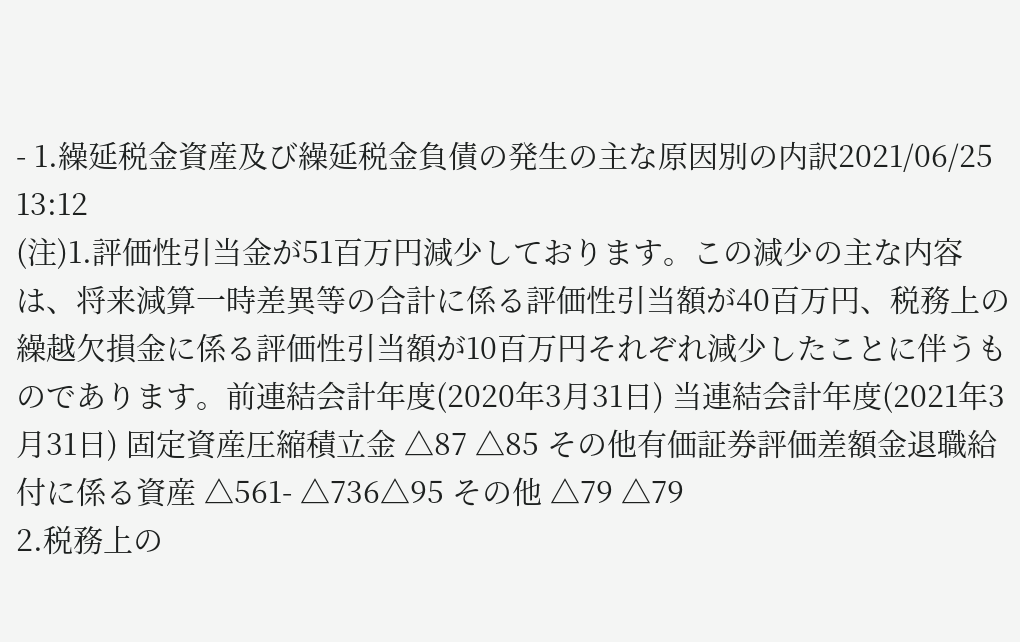- 1.繰延税金資産及び繰延税金負債の発生の主な原因別の内訳2021/06/25 13:12
(注)1.評価性引当金が51百万円減少しております。この減少の主な内容は、将来減算一時差異等の合計に係る評価性引当額が40百万円、税務上の繰越欠損金に係る評価性引当額が10百万円それぞれ減少したことに伴うものであります。前連結会計年度(2020年3月31日) 当連結会計年度(2021年3月31日) 固定資産圧縮積立金 △87 △85 その他有価証券評価差額金退職給付に係る資産 △561- △736△95 その他 △79 △79
2.税務上の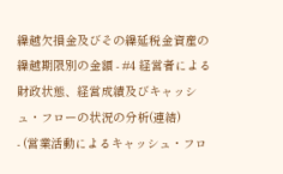繰越欠損金及びその繰延税金資産の繰越期限別の金額 - #4 経営者による財政状態、経営成績及びキャッシュ・フローの状況の分析(連結)
- (営業活動によるキャッシュ・フロ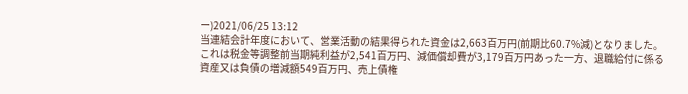ー)2021/06/25 13:12
当連結会計年度において、営業活動の結果得られた資金は2,663百万円(前期比60.7%減)となりました。これは税金等調整前当期純利益が2,541百万円、減価償却費が3,179百万円あった一方、退職給付に係る資産又は負債の増減額549百万円、売上債権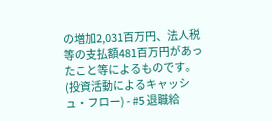の増加2,031百万円、法人税等の支払額481百万円があったこと等によるものです。
(投資活動によるキャッシュ・フロー) - #5 退職給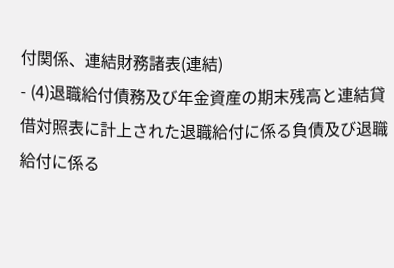付関係、連結財務諸表(連結)
- (4)退職給付債務及び年金資産の期末残高と連結貸借対照表に計上された退職給付に係る負債及び退職給付に係る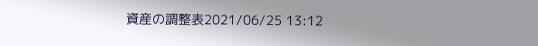資産の調整表2021/06/25 13:12